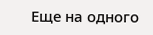Еще на одного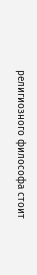религиозного философа стоит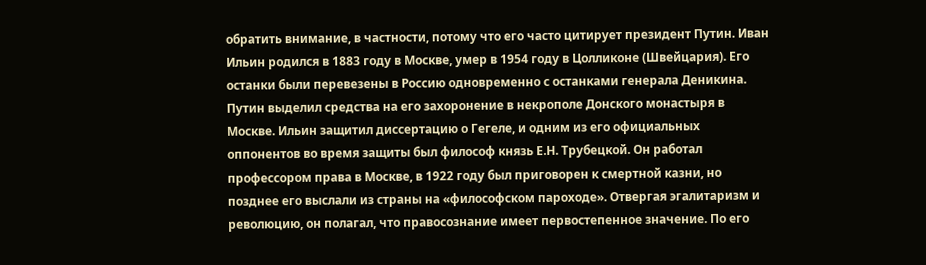обратить внимание, в частности, потому что его часто цитирует президент Путин. Иван Ильин родился в 1883 году в Москве, умер в 1954 году в Цолликоне (Швейцария). Его останки были перевезены в Россию одновременно с останками генерала Деникина. Путин выделил средства на его захоронение в некрополе Донского монастыря в Москве. Ильин защитил диссертацию о Гегеле, и одним из его официальных оппонентов во время защиты был философ князь Е.Н. Трубецкой. Он работал профессором права в Москве, в 1922 году был приговорен к смертной казни, но позднее его выслали из страны на «философском пароходе». Отвергая эгалитаризм и революцию, он полагал, что правосознание имеет первостепенное значение. По его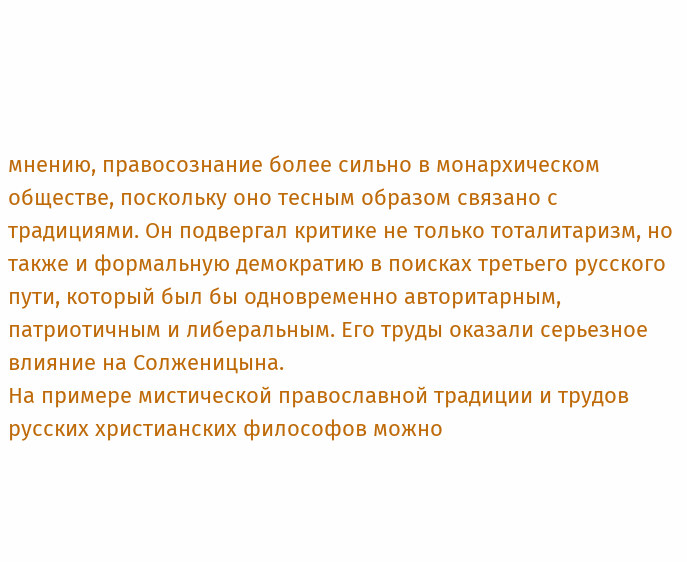мнению, правосознание более сильно в монархическом обществе, поскольку оно тесным образом связано с традициями. Он подвергал критике не только тоталитаризм, но также и формальную демократию в поисках третьего русского пути, который был бы одновременно авторитарным, патриотичным и либеральным. Его труды оказали серьезное влияние на Солженицына.
На примере мистической православной традиции и трудов русских христианских философов можно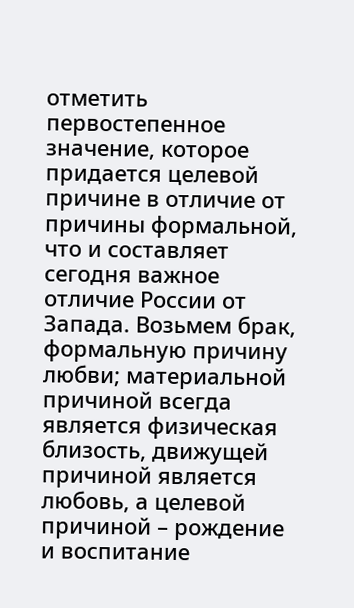отметить первостепенное значение, которое придается целевой причине в отличие от причины формальной, что и составляет сегодня важное отличие России от Запада. Возьмем брак, формальную причину любви; материальной причиной всегда является физическая близость, движущей причиной является любовь, а целевой причиной – рождение и воспитание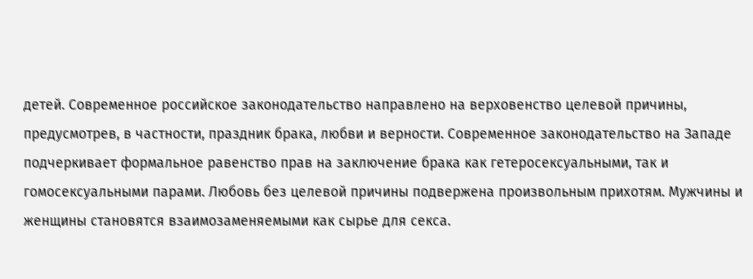детей. Современное российское законодательство направлено на верховенство целевой причины, предусмотрев, в частности, праздник брака, любви и верности. Современное законодательство на Западе подчеркивает формальное равенство прав на заключение брака как гетеросексуальными, так и гомосексуальными парами. Любовь без целевой причины подвержена произвольным прихотям. Мужчины и женщины становятся взаимозаменяемыми как сырье для секса.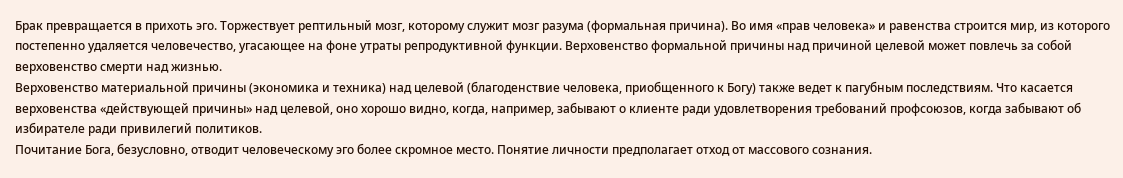Брак превращается в прихоть эго. Торжествует рептильный мозг, которому служит мозг разума (формальная причина). Во имя «прав человека» и равенства строится мир, из которого постепенно удаляется человечество, угасающее на фоне утраты репродуктивной функции. Верховенство формальной причины над причиной целевой может повлечь за собой верховенство смерти над жизнью.
Верховенство материальной причины (экономика и техника) над целевой (благоденствие человека, приобщенного к Богу) также ведет к пагубным последствиям. Что касается верховенства «действующей причины» над целевой, оно хорошо видно, когда, например, забывают о клиенте ради удовлетворения требований профсоюзов, когда забывают об избирателе ради привилегий политиков.
Почитание Бога, безусловно, отводит человеческому эго более скромное место. Понятие личности предполагает отход от массового сознания.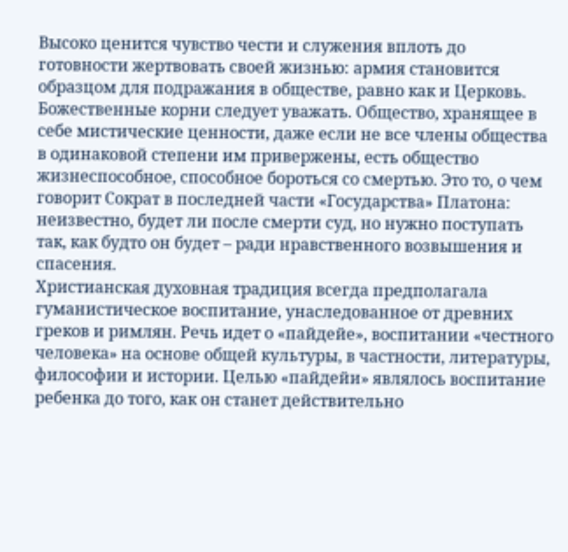Высоко ценится чувство чести и служения вплоть до готовности жертвовать своей жизнью: армия становится образцом для подражания в обществе, равно как и Церковь. Божественные корни следует уважать. Общество, хранящее в себе мистические ценности, даже если не все члены общества в одинаковой степени им привержены, есть общество жизнеспособное, способное бороться со смертью. Это то, о чем говорит Сократ в последней части «Государства» Платона: неизвестно, будет ли после смерти суд, но нужно поступать так, как будто он будет – ради нравственного возвышения и спасения.
Христианская духовная традиция всегда предполагала гуманистическое воспитание, унаследованное от древних греков и римлян. Речь идет о «пайдейе», воспитании «честного человека» на основе общей культуры, в частности, литературы, философии и истории. Целью «пайдейи» являлось воспитание ребенка до того, как он станет действительно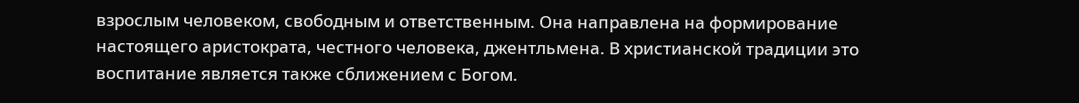взрослым человеком, свободным и ответственным. Она направлена на формирование настоящего аристократа, честного человека, джентльмена. В христианской традиции это воспитание является также сближением с Богом.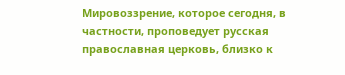Мировоззрение, которое сегодня, в частности, проповедует русская православная церковь, близко к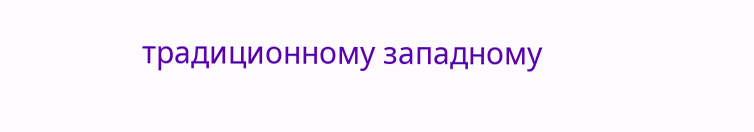традиционному западному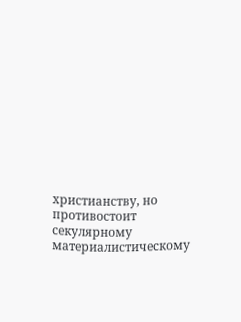христианству, но противостоит секулярному материалистическому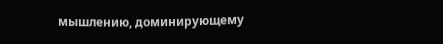мышлению, доминирующему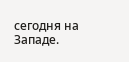сегодня на Западе.